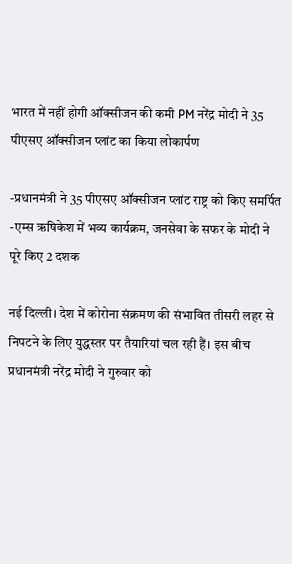भारत में नहीं होगी ऑक्सीजन की कमी PM नरेंद्र मोदी ने 35 पीएसए ऑक्सीजन प्लांट का किया लोकार्पण

-प्रधानमंत्री ने 35 पीएसए ऑक्सीजन प्लांट राष्ट्र को किए समर्पित
-एम्स ऋषिकेश में भव्य कार्यक्रम, जनसेवा के सफर के मोदी ने पूरे किए 2 दशक

नई दिल्ली। देश में कोरोना संक्रमण की संभावित तीसरी लहर से निपटने के लिए युद्धस्तर पर तैयारियां चल रही हैं। इस बीच प्रधानमंत्री नरेंद्र मोदी ने गुरुवार को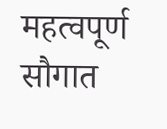महत्वपूर्ण सौगात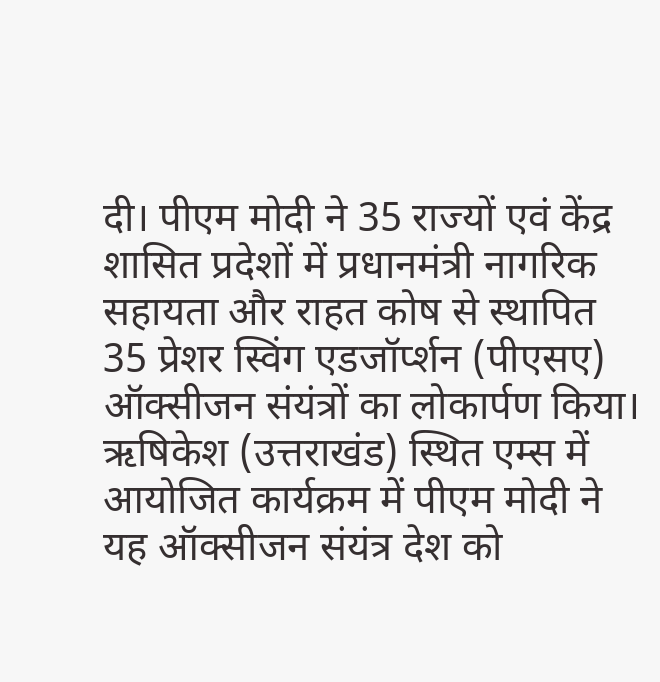दी। पीएम मोदी ने 35 राज्यों एवं केंद्र शासित प्रदेशों में प्रधानमंत्री नागरिक सहायता और राहत कोष से स्थापित 35 प्रेशर स्विंग एडजॉर्प्शन (पीएसए) ऑक्सीजन संयंत्रों का लोकार्पण किया। ऋषिकेश (उत्तराखंड) स्थित एम्स में आयोजित कार्यक्रम में पीएम मोदी ने यह ऑक्सीजन संयंत्र देश को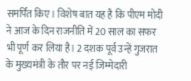समर्पित किए। विशेष बात यह है कि पीएम मोदी ने आज के दिन राजनीति में 20 साल का सफर भी पूर्ण कर लिया है। 2 दशक पूर्व उन्हें गुजरात के मुख्यमंत्री के तौर पर नई जिम्मेदारी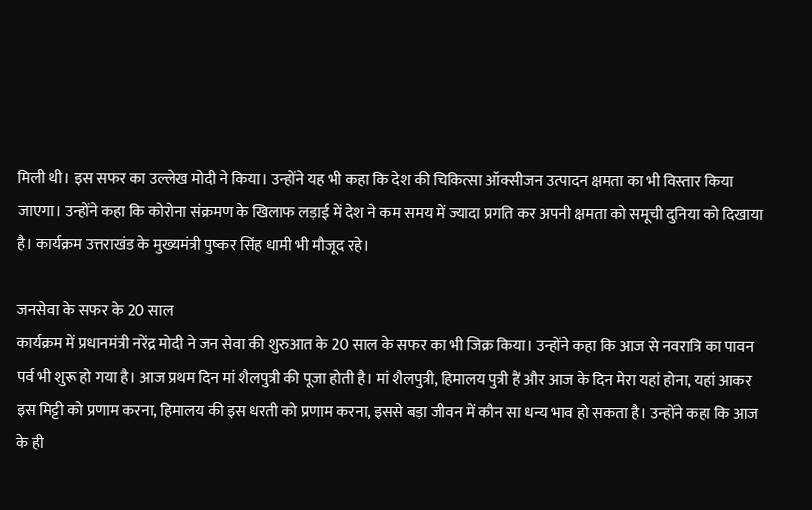मिली थी। इस सफर का उल्लेख मोदी ने किया। उन्होंने यह भी कहा कि देश की चिकित्सा ऑक्सीजन उत्पादन क्षमता का भी विस्तार किया जाएगा। उन्होंने कहा कि कोरोना संक्रमण के खिलाफ लड़ाई में देश ने कम समय में ज्यादा प्रगति कर अपनी क्षमता को समूची दुनिया को दिखाया है। कार्यक्रम उत्तराखंड के मुख्यमंत्री पुष्कर सिंह धामी भी मौजूद रहे।

जनसेवा के सफर के 20 साल
कार्यक्रम में प्रधानमंत्री नरेंद्र मोदी ने जन सेवा की शुरुआत के 20 साल के सफर का भी जिक्र किया। उन्होंने कहा कि आज से नवरात्रि का पावन पर्व भी शुरू हो गया है। आज प्रथम दिन मां शैलपुत्री की पूजा होती है। मां शैलपुत्री, हिमालय पुत्री हैं और आज के दिन मेरा यहां होना, यहां आकर इस मिट्टी को प्रणाम करना, हिमालय की इस धरती को प्रणाम करना, इससे बड़ा जीवन में कौन सा धन्य भाव हो सकता है। उन्होंने कहा कि आज के ही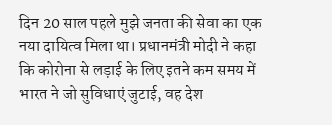दिन 20 साल पहले मुझे जनता की सेवा का एक नया दायित्व मिला था। प्रधानमंत्री मोदी ने कहा कि कोरोना से लड़ाई के लिए इतने कम समय में भारत ने जो सुविधाएं जुटाई, वह देश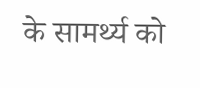के सामर्थ्य को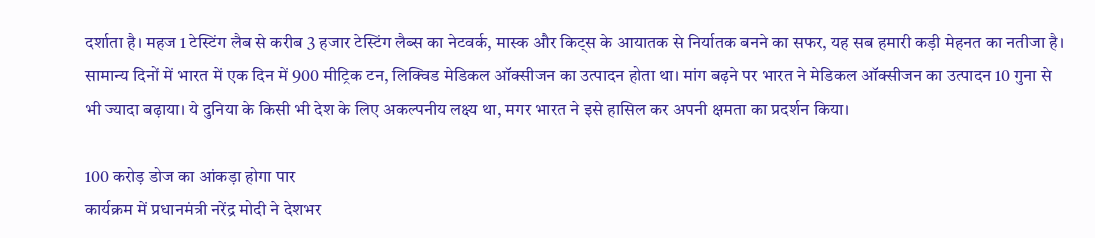दर्शाता है। महज 1 टेस्टिंग लैब से करीब 3 हजार टेस्टिंग लैब्स का नेटवर्क, मास्क और किट्स के आयातक से निर्यातक बनने का सफर, यह सब हमारी कड़ी मेहनत का नतीजा है। सामान्य दिनों में भारत में एक दिन में 900 मीट्रिक टन, लिक्विड मेडिकल ऑक्सीजन का उत्पादन होता था। मांग बढ़ने पर भारत ने मेडिकल ऑक्सीजन का उत्पादन 10 गुना से भी ज्यादा बढ़ाया। ये दुनिया के किसी भी देश के लिए अकल्पनीय लक्ष्य था, मगर भारत ने इसे हासिल कर अपनी क्षमता का प्रदर्शन किया।

100 करोड़ डोज का आंकड़ा होगा पार
कार्यक्रम में प्रधानमंत्री नरेंद्र मोदी ने देशभर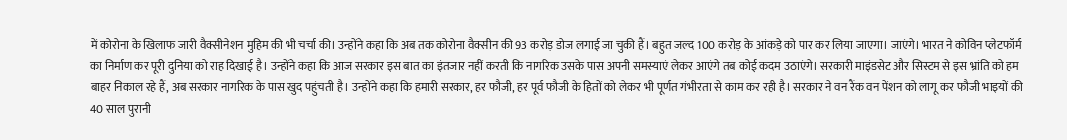में कोरोना के खिलाफ जारी वैक्सीनेशन मुहिम की भी चर्चा की। उन्होंने कहा कि अब तक कोरोना वैक्सीन की 93 करोड़ डोज लगाई जा चुकी हैं। बहुत जल्द 100 करोड़ के आंकड़े को पार कर लिया जाएगा। जाएंगे। भारत ने कोविन प्लेटफॉर्म का निर्माण कर पूरी दुनिया को राह दिखाई है। उन्होंने कहा कि आज सरकार इस बात का इंतजार नहीं करती कि नागरिक उसके पास अपनी समस्याएं लेकर आएंगे तब कोई कदम उठाएंगे। सरकारी माइंडसेट और सिस्टम से इस भ्रांति को हम बाहर निकाल रहे हैं, अब सरकार नागरिक के पास खुद पहुंचती है। उन्होंने कहा कि हमारी सरकार, हर फौजी, हर पूर्व फौजी के हितों को लेकर भी पूर्णत गंभीरता से काम कर रही है। सरकार ने वन रैंक वन पेंशन को लागू कर फौजी भाइयों की 40 साल पुरानी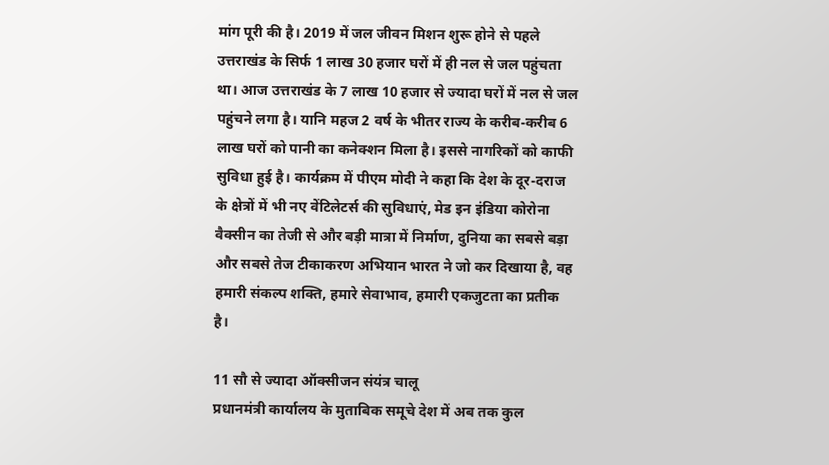मांग पूरी की है। 2019 में जल जीवन मिशन शुरू होने से पहले उत्तराखंड के सिर्फ 1 लाख 30 हजार घरों में ही नल से जल पहुंचता था। आज उत्तराखंड के 7 लाख 10 हजार से ज्यादा घरों में नल से जल पहुंचने लगा है। यानि महज 2 वर्ष के भीतर राज्य के करीब-करीब 6 लाख घरों को पानी का कनेक्शन मिला है। इससे नागरिकों को काफी सुविधा हुई है। कार्यक्रम में पीएम मोदी ने कहा कि देश के दूर-दराज के क्षेत्रों में भी नए वेंटिलेटर्स की सुविधाएं, मेड इन इंडिया कोरोना वैक्सीन का तेजी से और बड़ी मात्रा में निर्माण, दुनिया का सबसे बड़ा और सबसे तेज टीकाकरण अभियान भारत ने जो कर दिखाया है, वह हमारी संकल्प शक्ति, हमारे सेवाभाव, हमारी एकजुटता का प्रतीक है।

11 सौ से ज्यादा ऑक्सीजन संयंत्र चालू
प्रधानमंत्री कार्यालय के मुताबिक समूचे देश में अब तक कुल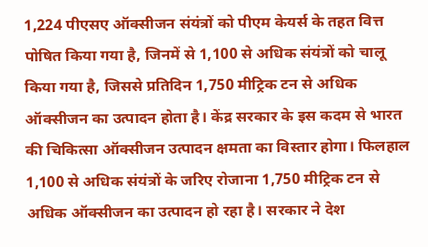1,224 पीएसए ऑक्सीजन संयंत्रों को पीएम केयर्स के तहत वित्त पोषित किया गया है, जिनमें से 1,100 से अधिक संयंत्रों को चालू किया गया है, जिससे प्रतिदिन 1,750 मीट्रिक टन से अधिक ऑक्सीजन का उत्पादन होता है। केंद्र सरकार के इस कदम से भारत की चिकित्सा ऑक्सीजन उत्पादन क्षमता का विस्तार होगा। फिलहाल 1,100 से अधिक संयंत्रों के जरिए रोजाना 1,750 मीट्रिक टन से अधिक ऑक्सीजन का उत्पादन हो रहा है। सरकार ने देश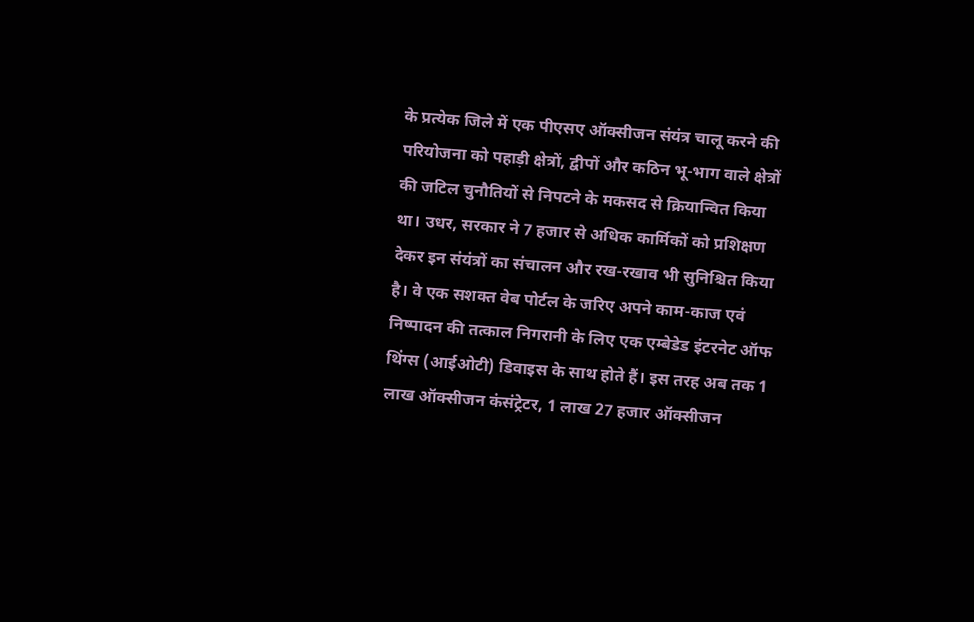के प्रत्येक जिले में एक पीएसए ऑक्सीजन संयंत्र चालू करने की परियोजना को पहाड़ी क्षेत्रों, द्वीपों और कठिन भू-भाग वाले क्षेत्रों की जटिल चुनौतियों से निपटने के मकसद से क्रियान्वित किया था। उधर, सरकार ने 7 हजार से अधिक कार्मिकों को प्रशिक्षण देकर इन संयंत्रों का संचालन और रख-रखाव भी सुनिश्चित किया है। वे एक सशक्त वेब पोर्टल के जरिए अपने काम-काज एवं निष्पादन की तत्काल निगरानी के लिए एक एम्बेडेड इंटरनेट ऑफ थिंग्स (आईओटी) डिवाइस के साथ होते हैं। इस तरह अब तक 1 लाख ऑक्सीजन कंसंट्रेटर, 1 लाख 27 हजार ऑक्सीजन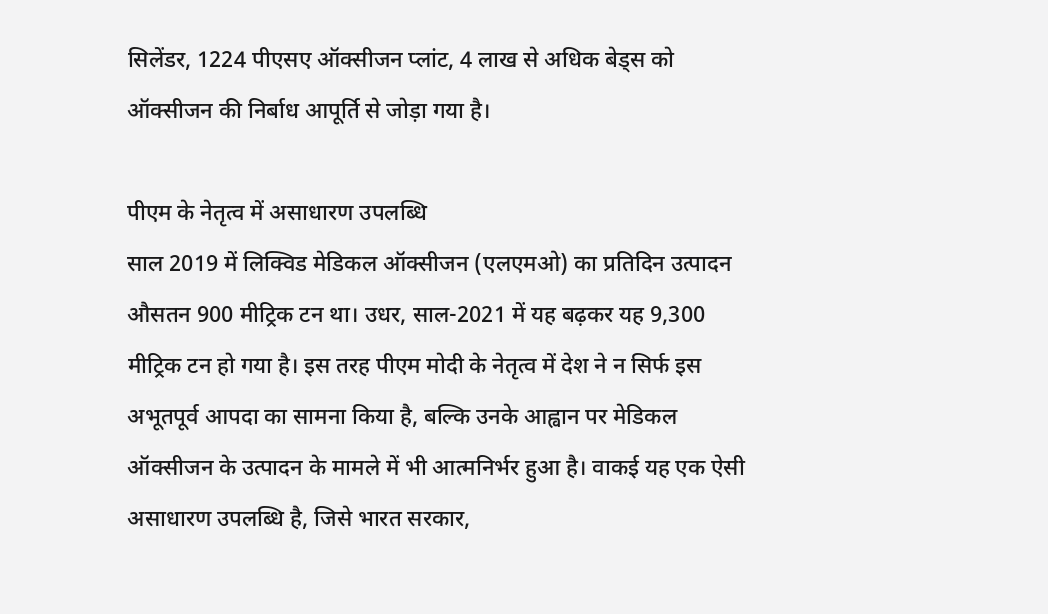सिलेंडर, 1224 पीएसए ऑक्सीजन प्लांट, 4 लाख से अधिक बेड्स को ऑक्सीजन की निर्बाध आपूर्ति से जोड़ा गया है।

पीएम के नेतृत्व में असाधारण उपलब्धि
साल 2019 में लिक्विड मेडिकल ऑक्सीजन (एलएमओ) का प्रतिदिन उत्पादन औसतन 900 मीट्रिक टन था। उधर, साल-2021 में यह बढ़कर यह 9,300 मीट्रिक टन हो गया है। इस तरह पीएम मोदी के नेतृत्व में देश ने न सिर्फ इस अभूतपूर्व आपदा का सामना किया है, बल्कि उनके आह्वान पर मेडिकल ऑक्सीजन के उत्पादन के मामले में भी आत्मनिर्भर हुआ है। वाकई यह एक ऐसी असाधारण उपलब्धि है, जिसे भारत सरकार,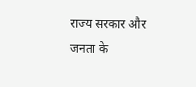राज्य सरकार और जनता के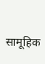सामूहिक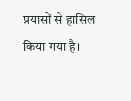प्रयासों से हासिल किया गया है।